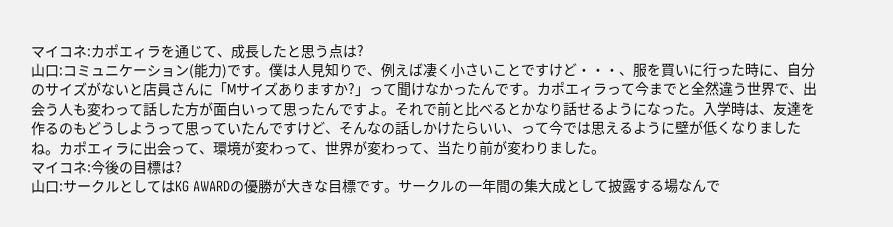マイコネ:カポエィラを通じて、成長したと思う点は?
山口:コミュニケーション(能力)です。僕は人見知りで、例えば凄く小さいことですけど・・・、服を買いに行った時に、自分のサイズがないと店員さんに「Mサイズありますか?」って聞けなかったんです。カポエィラって今までと全然違う世界で、出会う人も変わって話した方が面白いって思ったんですよ。それで前と比べるとかなり話せるようになった。入学時は、友達を作るのもどうしようって思っていたんですけど、そんなの話しかけたらいい、って今では思えるように壁が低くなりましたね。カポエィラに出会って、環境が変わって、世界が変わって、当たり前が変わりました。
マイコネ:今後の目標は?
山口:サークルとしてはKG AWARDの優勝が大きな目標です。サークルの一年間の集大成として披露する場なんで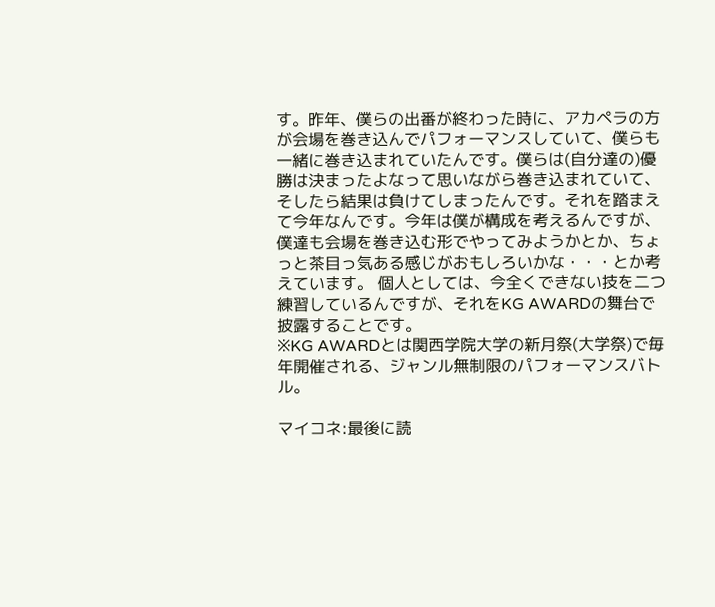す。昨年、僕らの出番が終わった時に、アカペラの方が会場を巻き込んでパフォーマンスしていて、僕らも一緒に巻き込まれていたんです。僕らは(自分達の)優勝は決まったよなって思いながら巻き込まれていて、そしたら結果は負けてしまったんです。それを踏まえて今年なんです。今年は僕が構成を考えるんですが、僕達も会場を巻き込む形でやってみようかとか、ちょっと茶目っ気ある感じがおもしろいかな・・・とか考えています。 個人としては、今全くできない技を二つ練習しているんですが、それをKG AWARDの舞台で披露することです。
※KG AWARDとは関西学院大学の新月祭(大学祭)で毎年開催される、ジャンル無制限のパフォーマンスバトル。

マイコネ:最後に読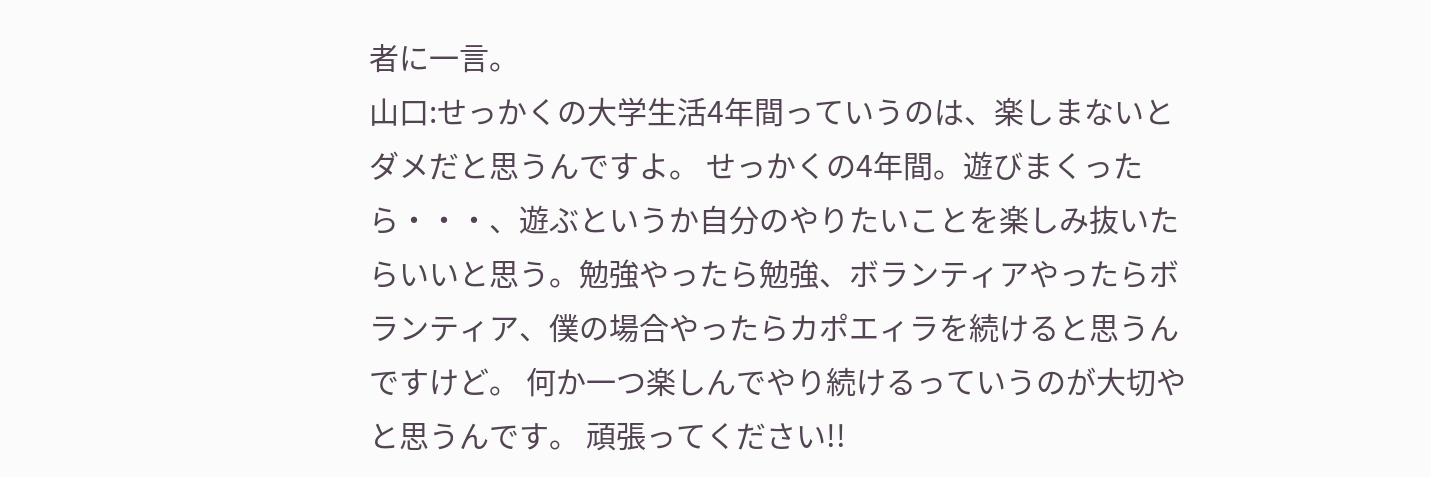者に一言。
山口:せっかくの大学生活4年間っていうのは、楽しまないとダメだと思うんですよ。 せっかくの4年間。遊びまくったら・・・、遊ぶというか自分のやりたいことを楽しみ抜いたらいいと思う。勉強やったら勉強、ボランティアやったらボランティア、僕の場合やったらカポエィラを続けると思うんですけど。 何か一つ楽しんでやり続けるっていうのが大切やと思うんです。 頑張ってください!!